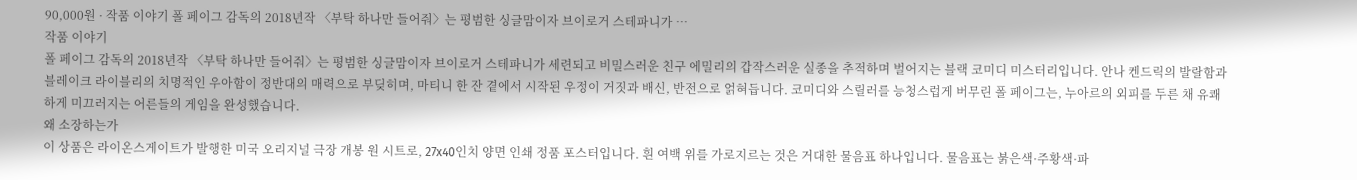90,000원 · 작품 이야기 폴 페이그 감독의 2018년작 〈부탁 하나만 들어줘〉는 평범한 싱글맘이자 브이로거 스테파니가 …
작품 이야기
폴 페이그 감독의 2018년작 〈부탁 하나만 들어줘〉는 평범한 싱글맘이자 브이로거 스테파니가 세련되고 비밀스러운 친구 에밀리의 갑작스러운 실종을 추적하며 벌어지는 블랙 코미디 미스터리입니다. 안나 켄드릭의 발랄함과 블레이크 라이블리의 치명적인 우아함이 정반대의 매력으로 부딪히며, 마티니 한 잔 곁에서 시작된 우정이 거짓과 배신, 반전으로 얽혀듭니다. 코미디와 스릴러를 능청스럽게 버무린 폴 페이그는, 누아르의 외피를 두른 채 유쾌하게 미끄러지는 어른들의 게임을 완성했습니다.
왜 소장하는가
이 상품은 라이온스게이트가 발행한 미국 오리지널 극장 개봉 원 시트로, 27x40인치 양면 인쇄 정품 포스터입니다. 흰 여백 위를 가로지르는 것은 거대한 물음표 하나입니다. 물음표는 붉은색·주황색·파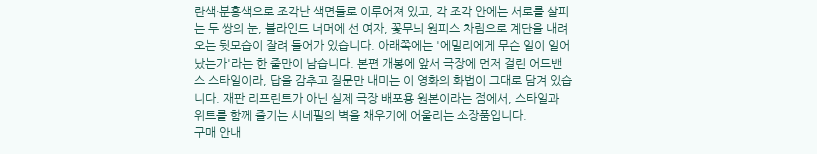란색·분홍색으로 조각난 색면들로 이루어져 있고, 각 조각 안에는 서로를 살피는 두 쌍의 눈, 블라인드 너머에 선 여자, 꽃무늬 원피스 차림으로 계단을 내려오는 뒷모습이 잘려 들어가 있습니다. 아래쪽에는 '에밀리에게 무슨 일이 일어났는가'라는 한 줄만이 남습니다. 본편 개봉에 앞서 극장에 먼저 걸린 어드밴스 스타일이라, 답을 감추고 질문만 내미는 이 영화의 화법이 그대로 담겨 있습니다. 재판 리프린트가 아닌 실제 극장 배포용 원본이라는 점에서, 스타일과 위트를 함께 즐기는 시네필의 벽을 채우기에 어울리는 소장품입니다.
구매 안내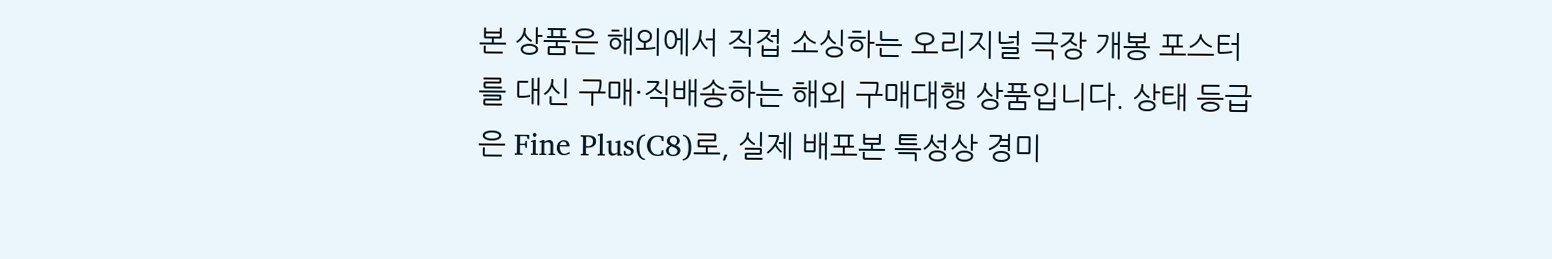본 상품은 해외에서 직접 소싱하는 오리지널 극장 개봉 포스터를 대신 구매·직배송하는 해외 구매대행 상품입니다. 상태 등급은 Fine Plus(C8)로, 실제 배포본 특성상 경미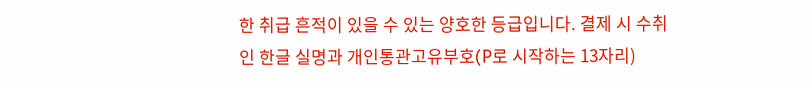한 취급 흔적이 있을 수 있는 양호한 등급입니다. 결제 시 수취인 한글 실명과 개인통관고유부호(P로 시작하는 13자리)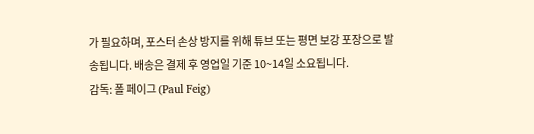가 필요하며, 포스터 손상 방지를 위해 튜브 또는 평면 보강 포장으로 발송됩니다. 배송은 결제 후 영업일 기준 10~14일 소요됩니다.
감독: 폴 페이그 (Paul Feig)